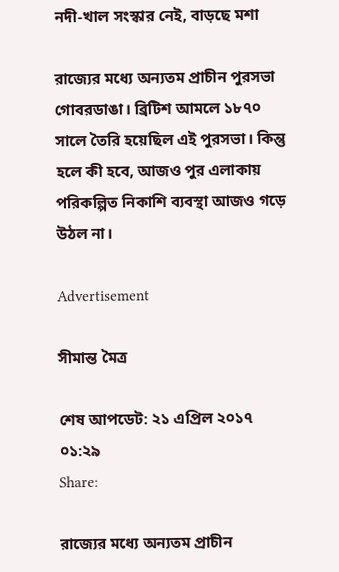নদী-খাল সংস্কার নেই, বাড়ছে মশা

রাজ্যের মধ্যে অন্যতম প্রাচীন পুরসভা গোবরডাঙা। ব্রিটিশ আমলে ১৮৭০ সালে তৈরি হয়েছিল এই পুরসভা। কিন্তু হলে কী হবে, আজও পুর এলাকায় পরিকল্পিত নিকাশি ব্যবস্থা আজও গড়ে উঠল না।

Advertisement

সীমান্ত মৈত্র

শেষ আপডেট: ২১ এপ্রিল ২০১৭ ০১:২৯
Share:

রাজ্যের মধ্যে অন্যতম প্রাচীন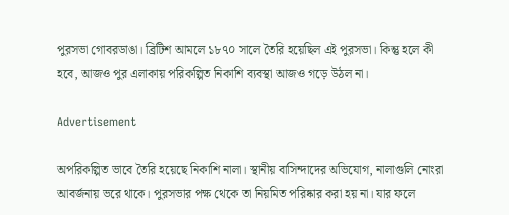পুরসভা গোবরডাঙা। ব্রিটিশ আমলে ১৮৭০ সালে তৈরি হয়েছিল এই পুরসভা। কিন্তু হলে কী হবে, আজও পুর এলাকায় পরিকল্পিত নিকাশি ব্যবস্থা আজও গড়ে উঠল না।

Advertisement

অপরিকল্পিত ভাবে তৈরি হয়েছে নিকাশি নালা। স্থানীয় বাসিন্দাদের অভিযোগ, নালাগুলি নোংরা আবর্জনায় ভরে থাকে। পুরসভার পক্ষ থেকে তা নিয়মিত পরিষ্কার করা হয় না। যার ফলে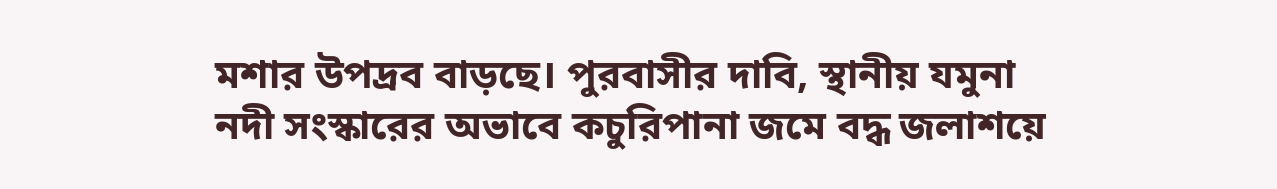মশার উপদ্রব বাড়ছে। পুরবাসীর দাবি, স্থানীয় যমুনা নদী সংস্কারের অভাবে কচুরিপানা জমে বদ্ধ জলাশয়ে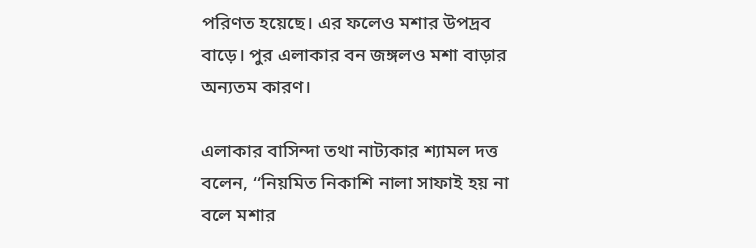পরিণত হয়েছে। এর ফলেও মশার উপদ্রব বাড়ে। পুর এলাকার বন জঙ্গলও মশা বাড়ার অন্যতম কারণ।

এলাকার বাসিন্দা তথা নাট্যকার শ্যামল দত্ত বলেন, ‘‘নিয়মিত নিকাশি নালা সাফাই হয় না বলে মশার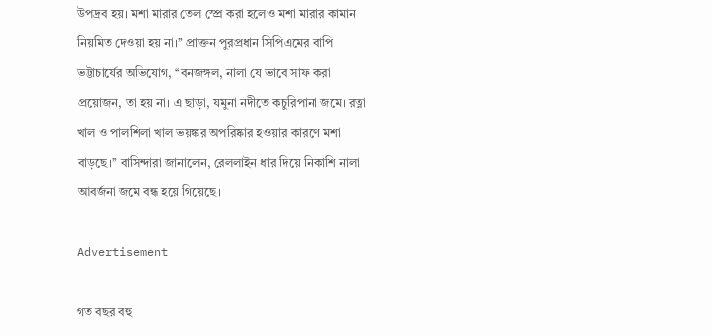উপদ্রব হয়। মশা মারার তেল স্প্রে করা হলেও মশা মারার কামান নিয়মিত দেওয়া হয় না।’’ প্রাক্তন পুরপ্রধান সিপিএমের বাপি ভট্টাচার্যের অভিযোগ, ‘‘বনজঙ্গল, নালা যে ভাবে সাফ করা প্রয়োজন, তা হয় না। এ ছাড়া, যমুনা নদীতে কচুরিপানা জমে। রত্না খাল ও পালশিলা খাল ভয়ঙ্কর অপরিষ্কার হওয়ার কারণে মশা বাড়ছে।’’ বাসিন্দারা জানালেন, রেললাইন ধার দিয়ে নিকাশি নালা আবর্জনা জমে বন্ধ হয়ে গিয়েছে।

Advertisement

গত বছর বহু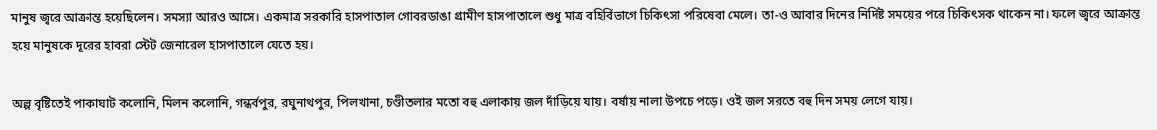মানুষ জ্বরে আক্রান্ত হয়েছিলেন। সমস্যা আরও আসে। একমাত্র সরকারি হাসপাতাল গোবরডাঙা গ্রামীণ হাসপাতালে শুধু মাত্র বহির্বিভাগে চিকিৎসা পরিষেবা মেলে। তা-ও আবার দিনের নির্দিষ্ট সময়ের পরে চিকিৎসক থাকেন না। ফলে জ্বরে আক্রান্ত হয়ে মানুষকে দূরের হাবরা স্টেট জেনারেল হাসপাতালে যেতে হয়।

অল্প বৃষ্টিতেই পাকাঘাট কলোনি, মিলন কলোনি, গন্ধর্বপুর, রঘুনাথপুর, পিলখানা, চণ্ডীতলার মতো বহু এলাকায় জল দাঁড়িয়ে যায়। বর্ষায় নালা উপচে পড়ে। ওই জল সরতে বহু দিন সময় লেগে যায়।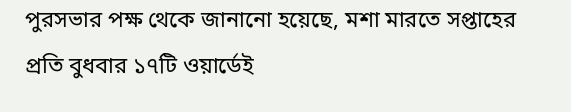পুরসভার পক্ষ থেকে জানানো হয়েছে, মশা মারতে সপ্তাহের প্রতি বুধবার ১৭টি ওয়ার্ডেই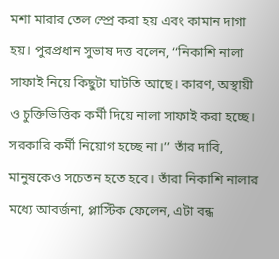মশা মারার তেল স্প্রে করা হয় এবং কামান দাগা হয়। পুরপ্রধান সুভাষ দত্ত বলেন, ‘‘নিকাশি নালা সাফাই নিয়ে কিছুটা ঘাটতি আছে। কারণ, অস্থায়ী ও চুক্তিভিত্তিক কর্মী দিয়ে নালা সাফাই করা হচ্ছে। সরকারি কর্মী নিয়োগ হচ্ছে না।’’ তাঁর দাবি, মানুষকেও সচেতন হতে হবে। তাঁরা নিকাশি নালার মধ্যে আবর্জনা, প্লাস্টিক ফেলেন, এটা বন্ধ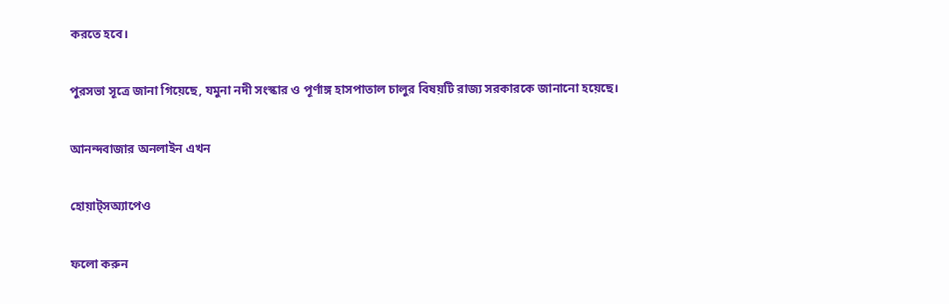করতে হবে।

পুরসভা সূত্রে জানা গিয়েছে, যমুনা নদী সংস্কার ও পূর্ণাঙ্গ হাসপাতাল চালুর বিষয়টি রাজ্য সরকারকে জানানো হয়েছে।

আনন্দবাজার অনলাইন এখন

হোয়াট্‌সঅ্যাপেও

ফলো করুন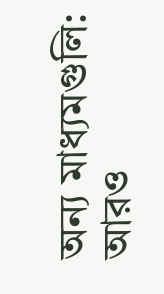অন্য মাধ্যমগুলি:
আরও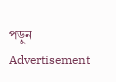পড়ুন
Advertisement